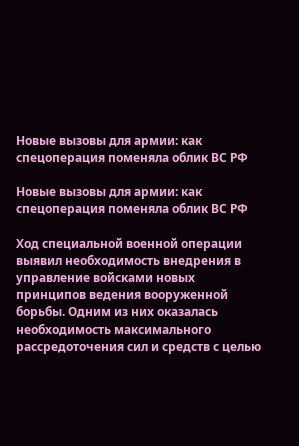Новые вызовы для армии: как спецоперация поменяла облик ВС РФ

Новые вызовы для армии: как спецоперация поменяла облик ВС РФ

Ход специальной военной операции выявил необходимость внедрения в управление войсками новых принципов ведения вооруженной борьбы. Одним из них оказалась необходимость максимального рассредоточения сил и средств с целью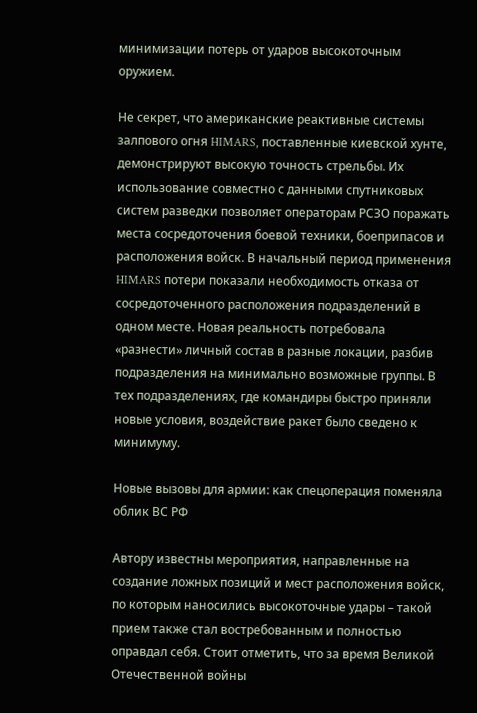минимизации потерь от ударов высокоточным оружием.

Не секрет, что американские реактивные системы залпового огня HIMARS, поставленные киевской хунте, демонстрируют высокую точность стрельбы. Их использование совместно с данными спутниковых систем разведки позволяет операторам РСЗО поражать места сосредоточения боевой техники, боеприпасов и расположения войск. В начальный период применения HIMARS потери показали необходимость отказа от сосредоточенного расположения подразделений в одном месте. Новая реальность потребовала «разнести» личный состав в разные локации, разбив подразделения на минимально возможные группы. В тех подразделениях, где командиры быстро приняли новые условия, воздействие ракет было сведено к минимуму.

Новые вызовы для армии: как спецоперация поменяла облик ВС РФ

Автору известны мероприятия, направленные на создание ложных позиций и мест расположения войск, по которым наносились высокоточные удары – такой прием также стал востребованным и полностью оправдал себя. Стоит отметить, что за время Великой Отечественной войны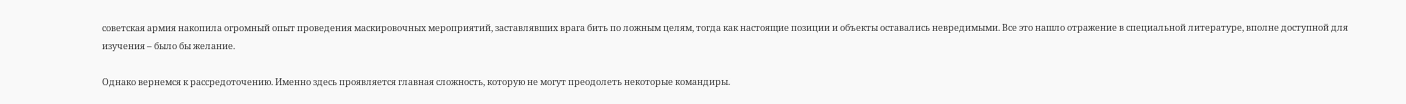советская армия накопила огромный опыт проведения маскировочных мероприятий, заставлявших врага бить по ложным целям, тогда как настоящие позиции и объекты оставались невредимыми. Все это нашло отражение в специальной литературе, вполне доступной для изучения – было бы желание.

Однако вернемся к рассредоточению. Именно здесь проявляется главная сложность, которую не могут преодолеть некоторые командиры.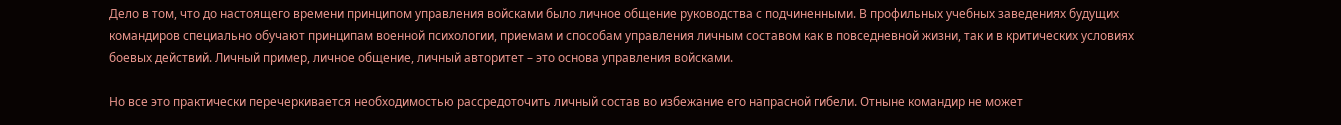Дело в том, что до настоящего времени принципом управления войсками было личное общение руководства с подчиненными. В профильных учебных заведениях будущих командиров специально обучают принципам военной психологии, приемам и способам управления личным составом как в повседневной жизни, так и в критических условиях боевых действий. Личный пример, личное общение, личный авторитет – это основа управления войсками.

Но все это практически перечеркивается необходимостью рассредоточить личный состав во избежание его напрасной гибели. Отныне командир не может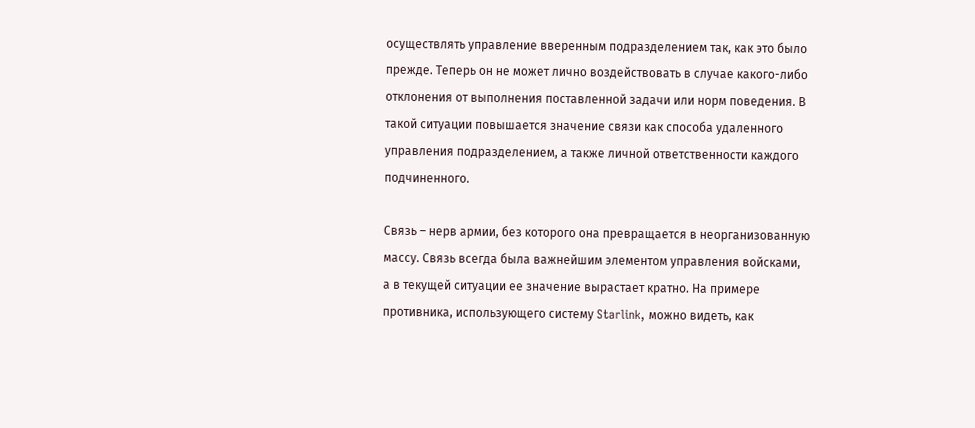осуществлять управление вверенным подразделением так, как это было прежде. Теперь он не может лично воздействовать в случае какого-либо отклонения от выполнения поставленной задачи или норм поведения. В такой ситуации повышается значение связи как способа удаленного управления подразделением, а также личной ответственности каждого подчиненного.

Связь – нерв армии, без которого она превращается в неорганизованную массу. Связь всегда была важнейшим элементом управления войсками, а в текущей ситуации ее значение вырастает кратно. На примере противника, использующего систему Starlink, можно видеть, как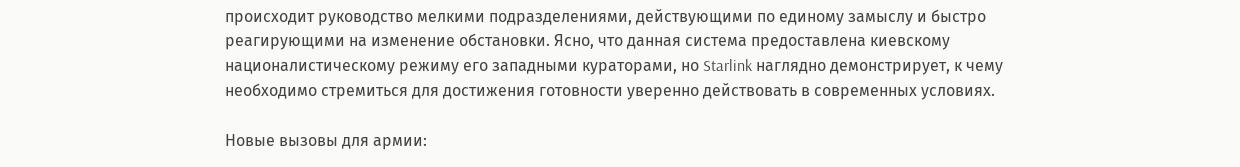происходит руководство мелкими подразделениями, действующими по единому замыслу и быстро реагирующими на изменение обстановки. Ясно, что данная система предоставлена киевскому националистическому режиму его западными кураторами, но Starlink наглядно демонстрирует, к чему необходимо стремиться для достижения готовности уверенно действовать в современных условиях.

Новые вызовы для армии: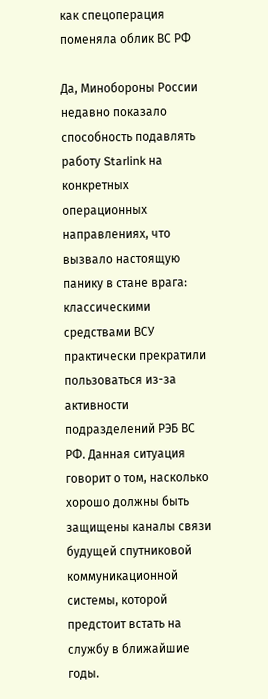как спецоперация поменяла облик ВС РФ

Да, Минобороны России недавно показало способность подавлять работу Starlink на конкретных операционных направлениях, что вызвало настоящую панику в стане врага: классическими средствами ВСУ практически прекратили пользоваться из-за активности подразделений РЭБ ВС РФ. Данная ситуация говорит о том, насколько хорошо должны быть защищены каналы связи будущей спутниковой коммуникационной системы, которой предстоит встать на службу в ближайшие годы.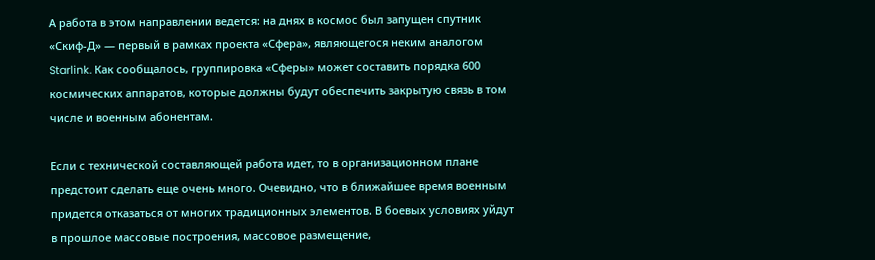А работа в этом направлении ведется: на днях в космос был запущен спутник «Скиф-Д» — первый в рамках проекта «Сфера», являющегося неким аналогом Starlink. Как сообщалось, группировка «Сферы» может составить порядка 600 космических аппаратов, которые должны будут обеспечить закрытую связь в том числе и военным абонентам.

Если с технической составляющей работа идет, то в организационном плане предстоит сделать еще очень много. Очевидно, что в ближайшее время военным придется отказаться от многих традиционных элементов. В боевых условиях уйдут в прошлое массовые построения, массовое размещение,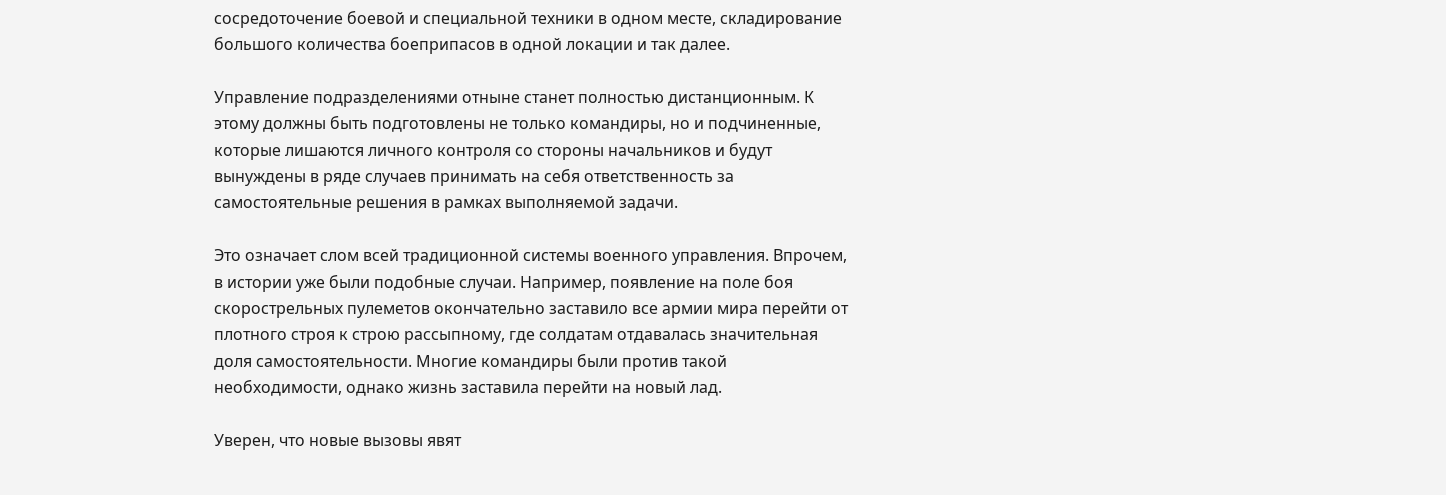сосредоточение боевой и специальной техники в одном месте, складирование большого количества боеприпасов в одной локации и так далее.

Управление подразделениями отныне станет полностью дистанционным. К этому должны быть подготовлены не только командиры, но и подчиненные, которые лишаются личного контроля со стороны начальников и будут вынуждены в ряде случаев принимать на себя ответственность за самостоятельные решения в рамках выполняемой задачи.

Это означает слом всей традиционной системы военного управления. Впрочем, в истории уже были подобные случаи. Например, появление на поле боя скорострельных пулеметов окончательно заставило все армии мира перейти от плотного строя к строю рассыпному, где солдатам отдавалась значительная доля самостоятельности. Многие командиры были против такой необходимости, однако жизнь заставила перейти на новый лад.

Уверен, что новые вызовы явят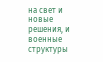на свет и новые решения, и военные структуры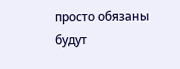просто обязаны будут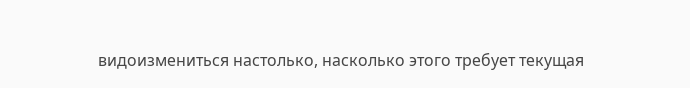видоизмениться настолько, насколько этого требует текущая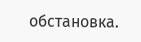обстановка.